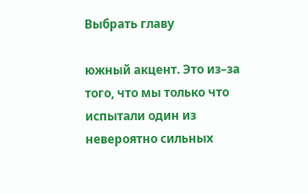Выбрать главу

южный акцент. Это из–за того, что мы только что испытали один из невероятно сильных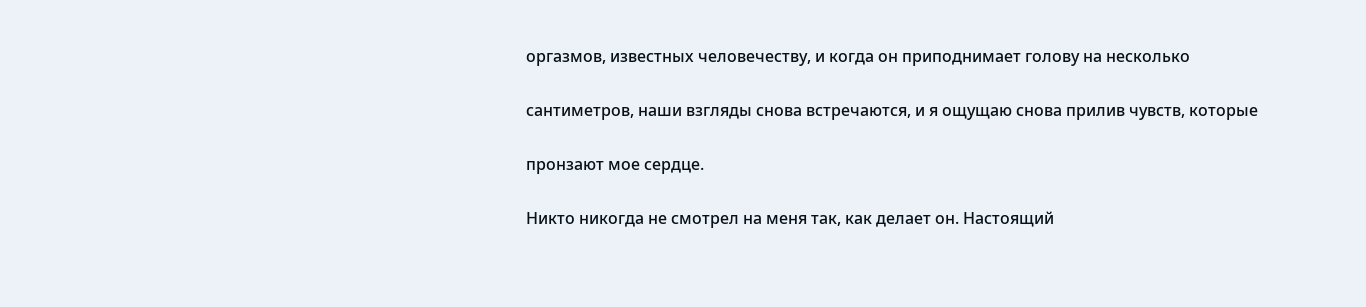оргазмов, известных человечеству, и когда он приподнимает голову на несколько

сантиметров, наши взгляды снова встречаются, и я ощущаю снова прилив чувств, которые

пронзают мое сердце.

Никто никогда не смотрел на меня так, как делает он. Настоящий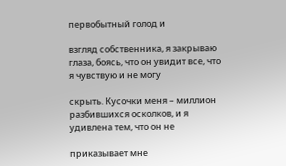первобытный голод и

взгляд собственника, я закрываю глаза, боясь, что он увидит все, что я чувствую и не могу

скрыть. Кусочки меня – миллион разбившихся осколков, и я удивлена тем, что он не

приказывает мне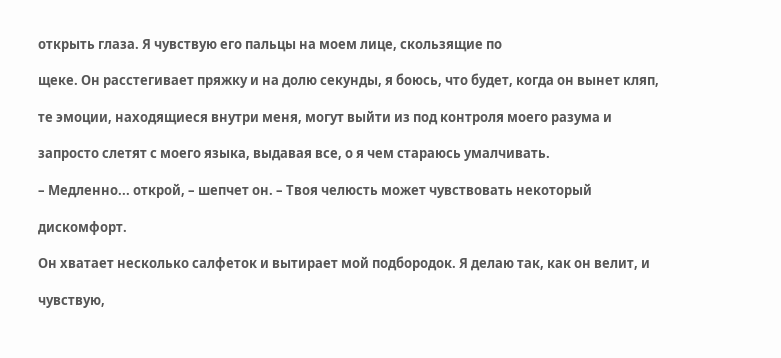открыть глаза. Я чувствую его пальцы на моем лице, скользящие по

щеке. Он расстегивает пряжку и на долю секунды, я боюсь, что будет, когда он вынет кляп,

те эмоции, находящиеся внутри меня, могут выйти из под контроля моего разума и

запросто слетят с моего языка, выдавая все, о я чем стараюсь умалчивать.

– Медленно... открой, – шепчет он. – Твоя челюсть может чувствовать некоторый

дискомфорт.

Он хватает несколько салфеток и вытирает мой подбородок. Я делаю так, как он велит, и

чувствую,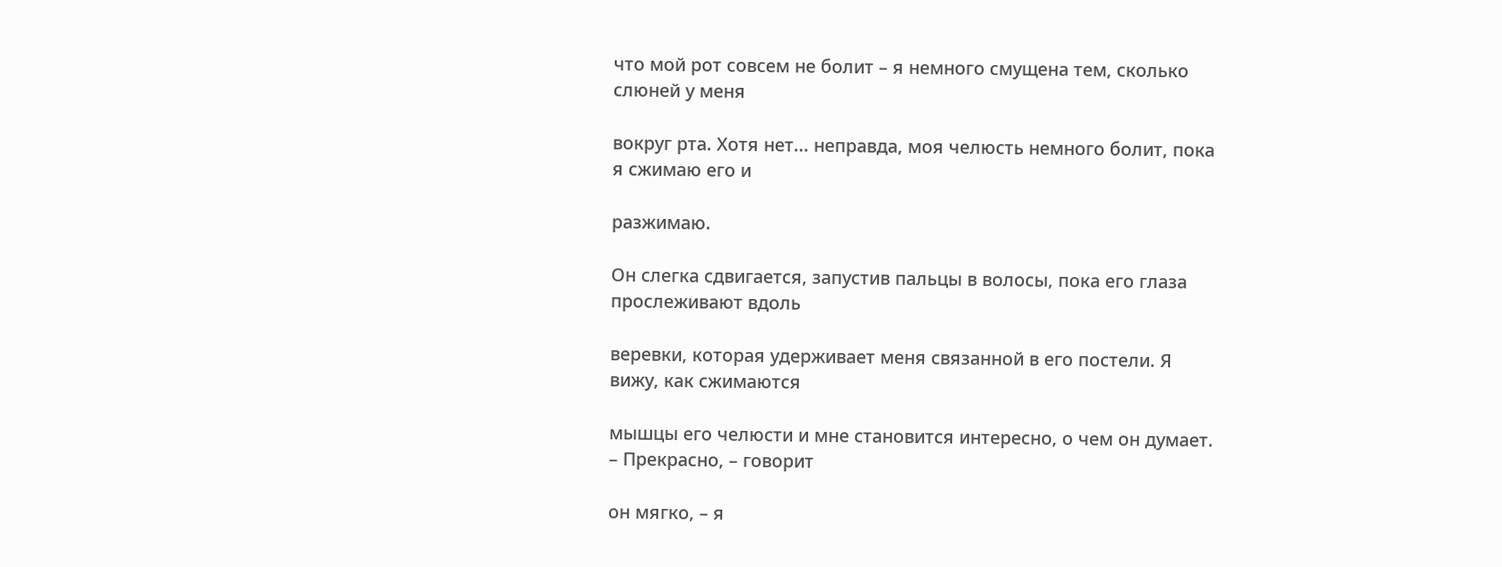что мой рот совсем не болит – я немного смущена тем, сколько слюней у меня

вокруг рта. Хотя нет... неправда, моя челюсть немного болит, пока я сжимаю его и

разжимаю.

Он слегка сдвигается, запустив пальцы в волосы, пока его глаза прослеживают вдоль

веревки, которая удерживает меня связанной в его постели. Я вижу, как сжимаются

мышцы его челюсти и мне становится интересно, о чем он думает. – Прекрасно, – говорит

он мягко, – я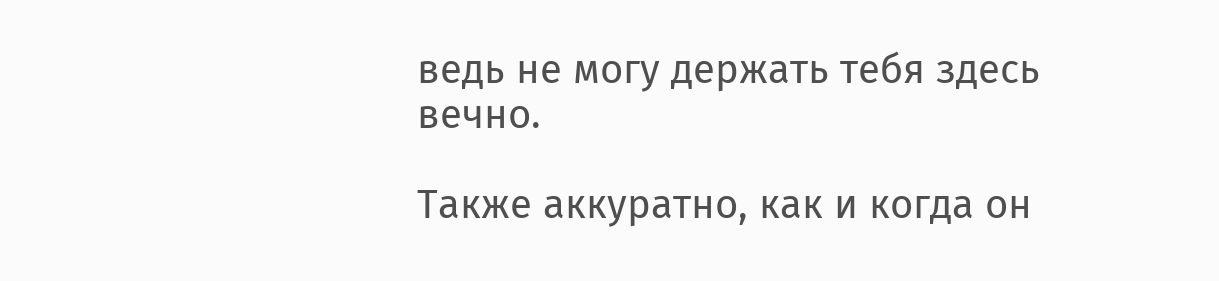ведь не могу держать тебя здесь вечно.

Также аккуратно, как и когда он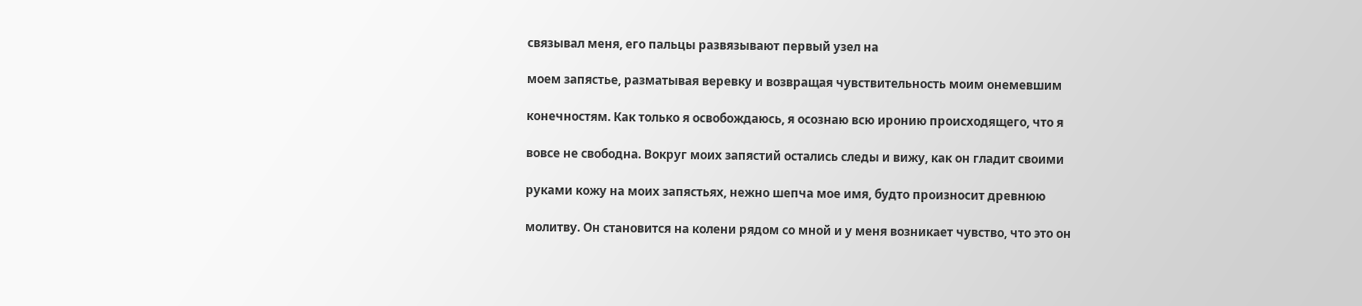связывал меня, его пальцы развязывают первый узел на

моем запястье, разматывая веревку и возвращая чувствительность моим онемевшим

конечностям. Как только я освобождаюсь, я осознаю всю иронию происходящего, что я

вовсе не свободна. Вокруг моих запястий остались следы и вижу, как он гладит своими

руками кожу на моих запястьях, нежно шепча мое имя, будто произносит древнюю

молитву. Он становится на колени рядом со мной и у меня возникает чувство, что это он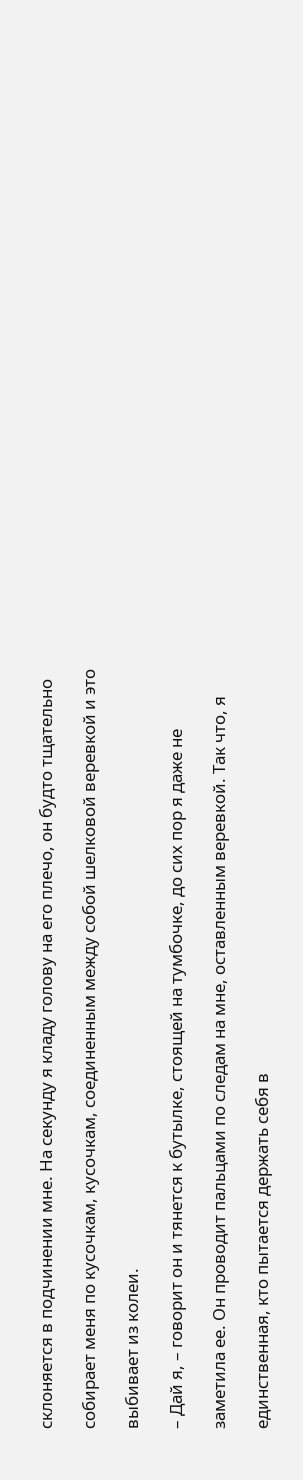склоняется в подчинении мне. На секунду я кладу голову на его плечо, он будто тщательно

собирает меня по кусочкам, кусочкам, соединенным между собой шелковой веревкой и это

выбивает из колеи.

– Дай я, – говорит он и тянется к бутылке, стоящей на тумбочке, до сих пор я даже не

заметила ее. Он проводит пальцами по следам на мне, оставленным веревкой. Так что, я

единственная, кто пытается держать себя в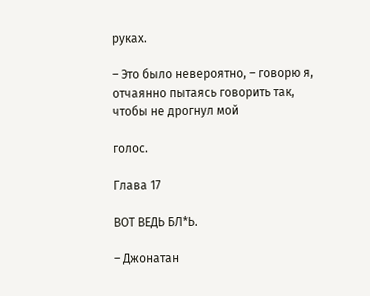руках.

– Это было невероятно, – говорю я, отчаянно пытаясь говорить так, чтобы не дрогнул мой

голос.

Глава 17

ВОТ ВЕДЬ БЛ*Ь.

– Джонатан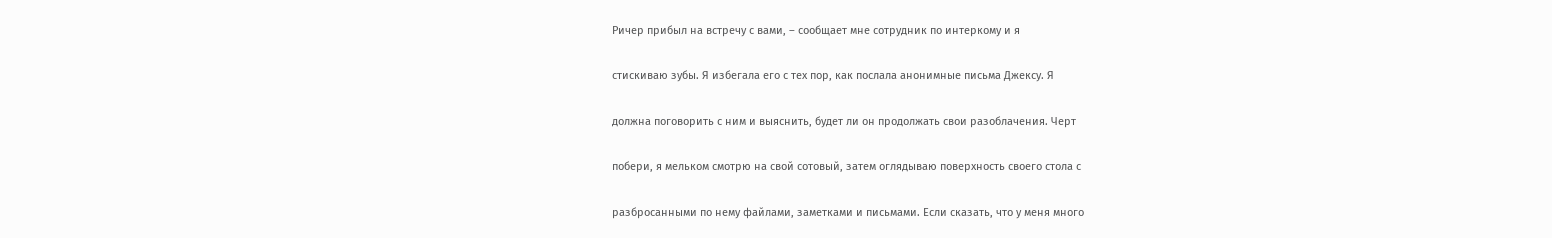Ричер прибыл на встречу с вами, – сообщает мне сотрудник по интеркому и я

стискиваю зубы. Я избегала его с тех пор, как послала анонимные письма Джексу. Я

должна поговорить с ним и выяснить, будет ли он продолжать свои разоблачения. Черт

побери, я мельком смотрю на свой сотовый, затем оглядываю поверхность своего стола с

разбросанными по нему файлами, заметками и письмами. Если сказать, что у меня много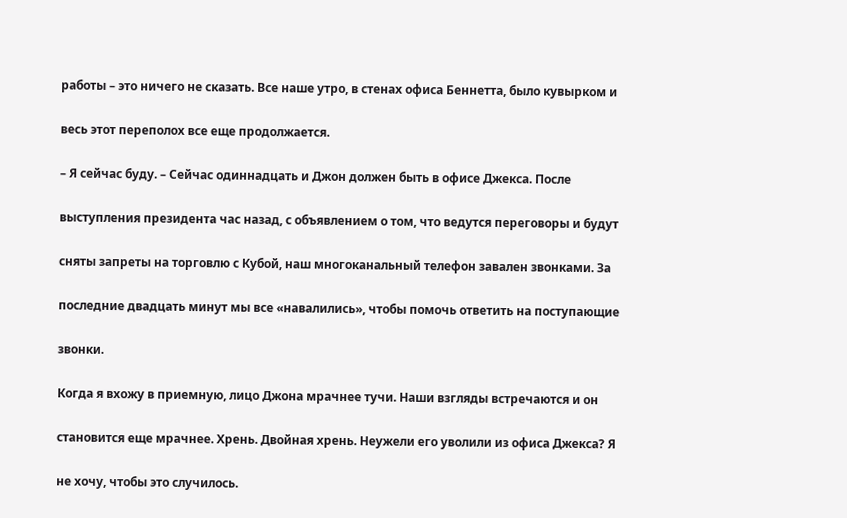работы – это ничего не сказать. Все наше утро, в стенах офиса Беннетта, было кувырком и

весь этот переполох все еще продолжается.

– Я сейчас буду. – Сейчас одиннадцать и Джон должен быть в офисе Джекса. После

выступления президента час назад, с объявлением о том, что ведутся переговоры и будут

сняты запреты на торговлю с Кубой, наш многоканальный телефон завален звонками. За

последние двадцать минут мы все «навалились», чтобы помочь ответить на поступающие

звонки.

Когда я вхожу в приемную, лицо Джона мрачнее тучи. Наши взгляды встречаются и он

становится еще мрачнее. Хрень. Двойная хрень. Неужели его уволили из офиса Джекса? Я

не хочу, чтобы это случилось.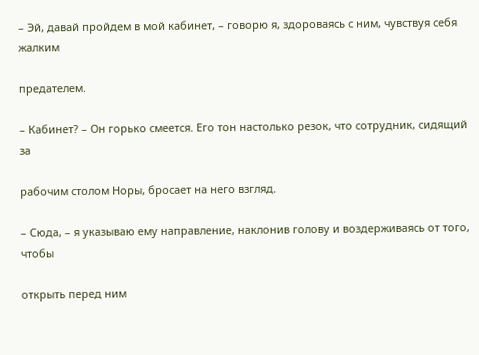– Эй, давай пройдем в мой кабинет, – говорю я, здороваясь с ним, чувствуя себя жалким

предателем.

– Кабинет? – Он горько смеется. Его тон настолько резок, что сотрудник, сидящий за

рабочим столом Норы, бросает на него взгляд.

– Сюда, – я указываю ему направление, наклонив голову и воздерживаясь от того, чтобы

открыть перед ним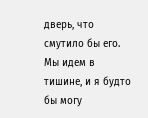дверь, что смутило бы его. Мы идем в тишине, и я будто бы могу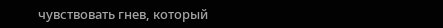чувствовать гнев, который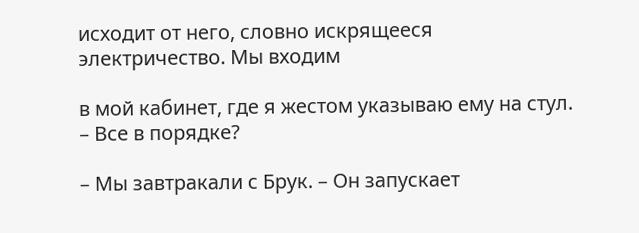исходит от него, словно искрящееся электричество. Мы входим

в мой кабинет, где я жестом указываю ему на стул. – Все в порядке?

– Мы завтракали с Брук. – Он запускает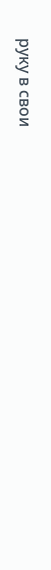руку в свои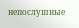непослушные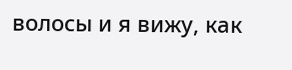волосы и я вижу, как